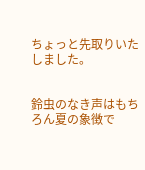ちょっと先取りいたしました。


鈴虫のなき声はもちろん夏の象徴で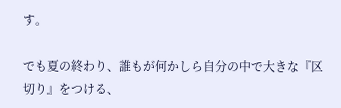す。

でも夏の終わり、誰もが何かしら自分の中で大きな『区切り』をつける、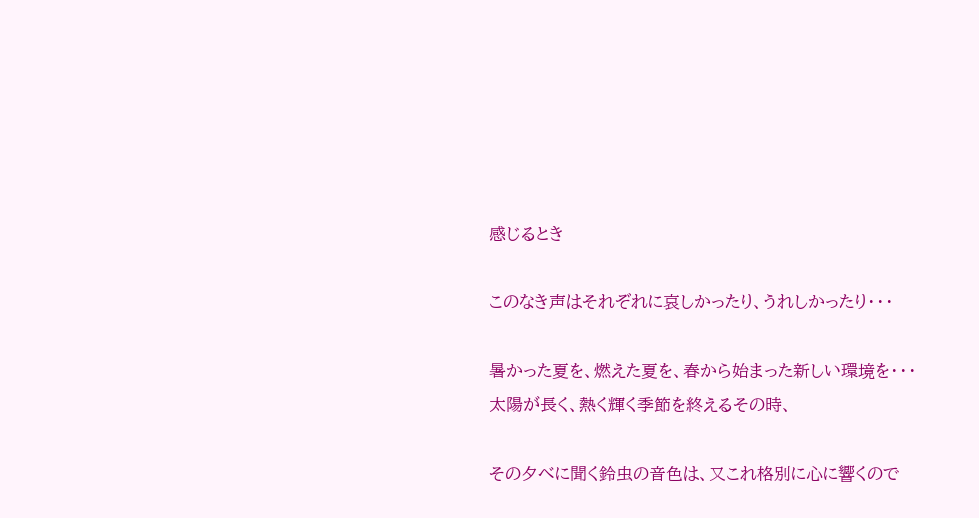感じるとき

このなき声はそれぞれに哀しかったり、うれしかったり・・・

暑かった夏を、燃えた夏を、春から始まった新しい環境を・・・太陽が長く、熱く輝く季節を終えるその時、

その夕べに聞く鈴虫の音色は、又これ格別に心に響くので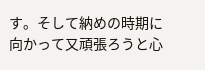す。そして納めの時期に向かって又頑張ろうと心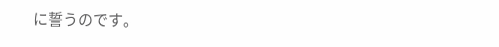に誓うのです。